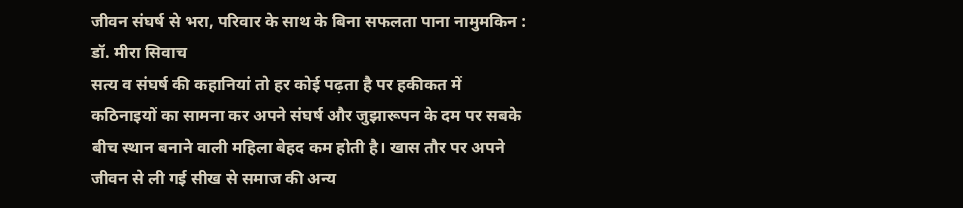जीवन संघर्ष से भरा, परिवार के साथ के बिना सफलता पाना नामुमकिन : डॉ. मीरा सिवाच
सत्य व संघर्ष की कहानियां तो हर कोई पढ़ता है पर हकीकत में कठिनाइयों का सामना कर अपने संघर्ष और जुझारूपन के दम पर सबके बीच स्थान बनाने वाली महिला बेहद कम होती है। खास तौर पर अपने जीवन से ली गई सीख से समाज की अन्य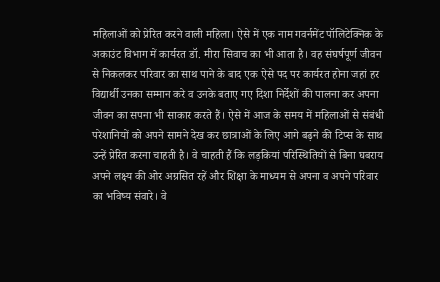महिलाओं को प्रेरित करने वाली महिला। ऐसे में एक नाम गवर्नमेंट पॉलिटेक्निक के अकाउंट विभाग में कार्यरत डॉ. मीरा सिवाच का भी आता है। वह संघर्षपूर्ण जीवन से निकलकर परिवार का साथ पाने के बाद एक ऐसे पद पर कार्यरत होना जहां हर विद्यार्थी उनका सम्मान करे व उनके बताए गए दिशा निर्देशों की पालना कर अपना जीवन का सपना भी साकार करते हैं। ऐसे में आज के समय में महिलाओं से संबंधी परेशानियों को अपने सामने देख कर छात्राओं के लिए आगे बढ़ने की टिप्स के साथ उन्हें प्रेरित करना चाहती है। वे चाहती हैं कि लड़कियां परिस्थितियों से बिना घबराय अपने लक्ष्य की ओर अग्रसित रहें और शिक्षा के माध्यम से अपना व अपने परिवार का भविष्य संवारे। वे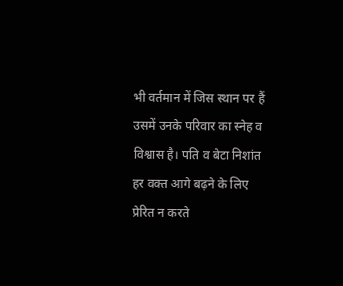भी वर्तमान में जिस स्थान पर हैं उसमें उनके परिवार का स्नेह व विश्वास है। पति व बेटा निशांत हर वक्त आगे बढ़ने के लिए प्रेरित न करते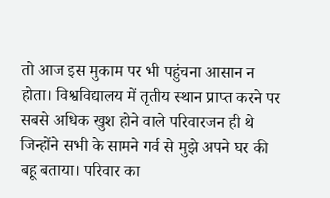तो आज इस मुकाम पर भी पहुंचना आसान न होता। विश्वविद्यालय में तृतीय स्थान प्राप्त करने पर सबसे अधिक खुश होने वाले परिवारजन ही थे जिन्होंने सभी के सामने गर्व से मुझे अपने घर की बहू बताया। परिवार का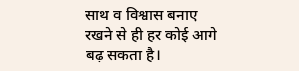साथ व विश्वास बनाए रखने से ही हर कोई आगे बढ़ सकता है।